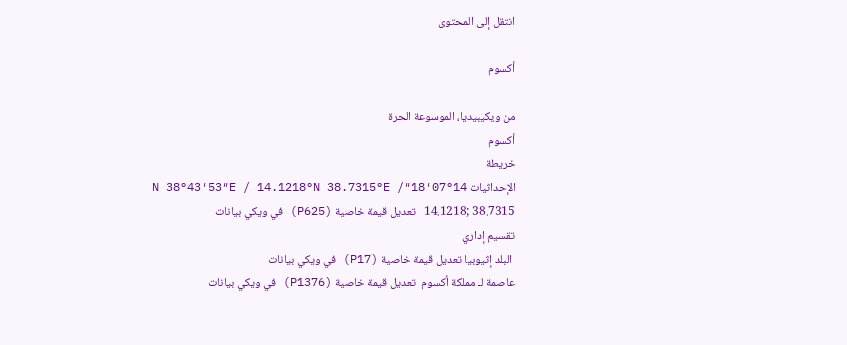انتقل إلى المحتوى

أكسوم

من ويكيبيديا، الموسوعة الحرة
أكسوم
خريطة
الإحداثيات 14°07′18″N 38°43′53″E / 14.1218°N 38.7315°E / 14.1218; 38.7315   تعديل قيمة خاصية (P625) في ويكي بيانات
تقسيم إداري
 البلد إثيوبيا تعديل قيمة خاصية (P17) في ويكي بيانات
عاصمة لـ مملكة أكسوم  تعديل قيمة خاصية (P1376) في ويكي بيانات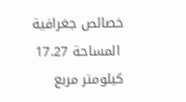خصائص جغرافية
 المساحة 17.27 كيلومتر مربع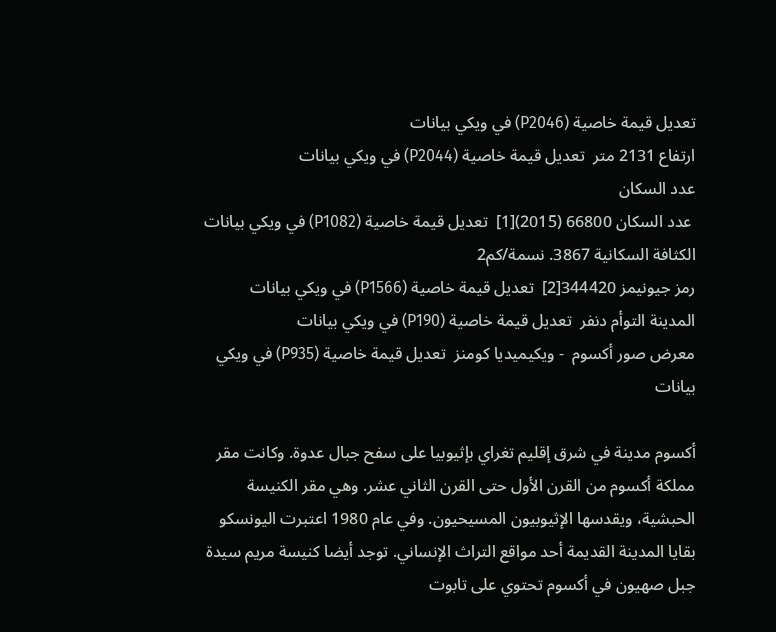تعديل قيمة خاصية (P2046) في ويكي بيانات
ارتفاع 2131 متر  تعديل قيمة خاصية (P2044) في ويكي بيانات
عدد السكان
 عدد السكان 66800 (2015)[1]  تعديل قيمة خاصية (P1082) في ويكي بيانات
الكثافة السكانية 3867. نسمة/كم2
رمز جيونيمز 344420[2]  تعديل قيمة خاصية (P1566) في ويكي بيانات
المدينة التوأم دنفر  تعديل قيمة خاصية (P190) في ويكي بيانات
معرض صور أكسوم  - ويكيميديا كومنز  تعديل قيمة خاصية (P935) في ويكي بيانات

أكسوم مدينة في شرق إقليم تغراي بإثيوبيا على سفح جبال عدوة. وكانت مقر مملكة أكسوم من القرن الأول حتى القرن الثاني عشر. وهي مقر الكنيسة الحبشية، ويقدسها الإثيوبيون المسيحيون. وفي عام 1980 اعتبرت اليونسكو بقايا المدينة القديمة أحد مواقع التراث الإنساني. توجد أيضا كنيسة مريم سيدة جبل صهيون في أكسوم تحتوي على تابوت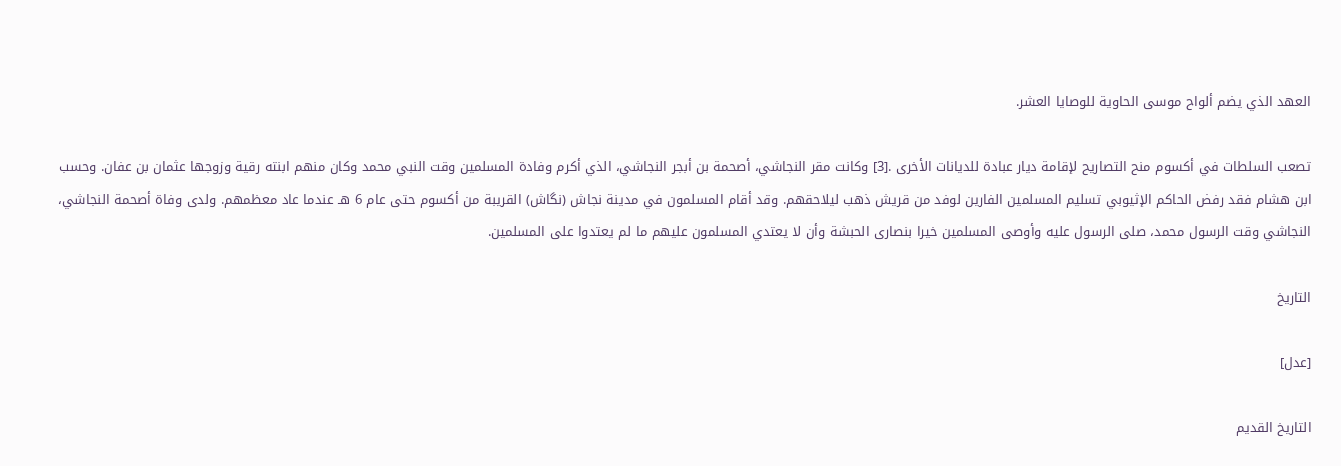العهد الذي يضم ألواح موسى الحاوية للوصايا العشر.

تصعب السلطات في أكسوم منح التصاريح لإقامة ديار عبادة للديانات الأخرى .[3] وكانت مقر النجاشي، أصحمة بن أبجر النجاشي، الذي أكرم وفادة المسلمين وقت النبي محمد وكان منهم ابنته رقية وزوجها عثمان بن عفان. وحسب ابن هشام فقد رفض الحاكم الإثيوبي تسليم المسلمين الفارين لوفد من قريش ذهب ليلاحقهم. وقد أقام المسلمون في مدينة نجاش (نگاش) القريبة من أكسوم حتى عام 6 هـ عندما عاد معظمهم. ولدى وفاة أصحمة النجاشي، النجاشي وقت الرسول محمد، صلى الرسول عليه وأوصى المسلمين خيرا بنصارى الحبشة وأن لا يعتدي المسلمون عليهم ما لم يعتدوا على المسلمين.

التاريخ

[عدل]

التاريخ القديم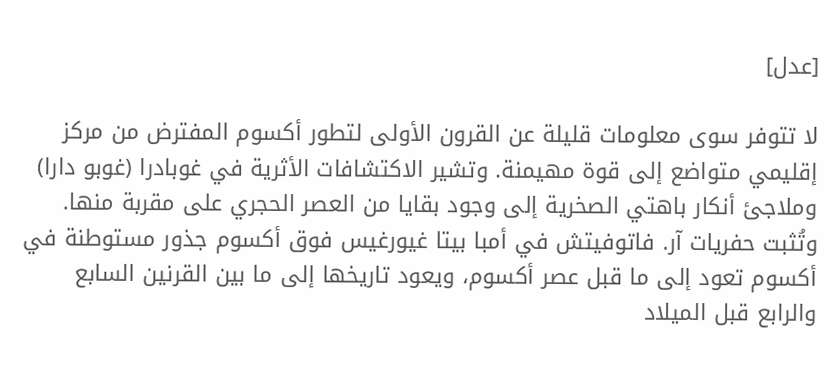[عدل]

لا تتوفر سوى معلومات قليلة عن القرون الأولى لتطور أكسوم المفترض من مركز إقليمي متواضع إلى قوة مهيمنة. وتشير الاكتشافات الأثرية في غوبادرا (غوبو دارا) وملاجئ أنكار باهتي الصخرية إلى وجود بقايا من العصر الحجري على مقربة منها. وتُثبت حفريات آر. فاتوفيتش في أمبا بيتا غيورغيس فوق أكسوم جذور مستوطنة في أكسوم تعود إلى ما قبل عصر أكسوم، ويعود تاريخها إلى ما بين القرنين السابع والرابع قبل الميلاد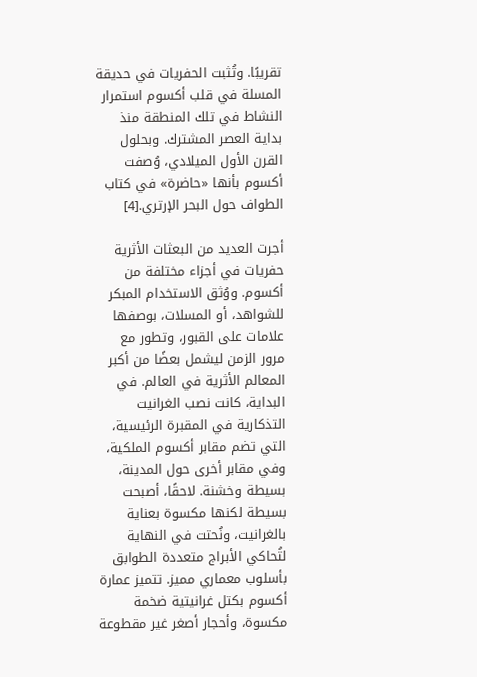تقريبًا. وتُثبت الحفريات في حديقة المسلة في قلب أكسوم استمرار النشاط في تلك المنطقة منذ بداية العصر المشترك. وبحلول القرن الأول الميلادي، وُصفت أكسوم بأنها «حاضرة» في كتاب الطواف حول البحر الإرتري.[4]

أجرت العديد من البعثات الأثرية حفريات في أجزاء مختلفة من أكسوم. ووُثق الاستخدام المبكر للشواهد، أو المسلات، بوصفها علامات على القبور، وتطور مع مرور الزمن ليشمل بعضًا من أكبر المعالم الأثرية في العالم. في البداية، كانت نصب الغرانيت التذكارية في المقبرة الرئيسية، التي تضم مقابر أكسوم الملكية، وفي مقابر أخرى حول المدينة، بسيطة وخشنة. لاحقًا، أصبحت بسيطة لكنها مكسوة بعناية بالغرانيت، ونُحتت في النهاية لتُحاكي الأبراج متعددة الطوابق بأسلوب معماري مميز. تتميز عمارة أكسوم بكتل غرانيتية ضخمة مكسوة، وأحجار أصغر غير مقطوعة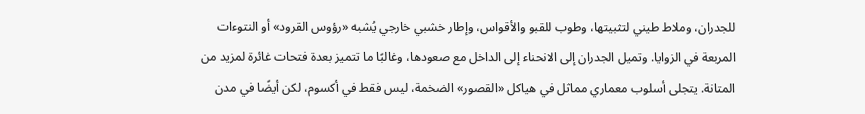للجدران، وملاط طيني لتثبيتها، وطوب للقبو والأقواس، وإطار خشبي خارجي يُشبه «رؤوس القرود» أو النتوءات المربعة في الزوايا. وتميل الجدران إلى الانحناء إلى الداخل مع صعودها، وغالبًا ما تتميز بعدة فتحات غائرة لمزيد من المتانة. يتجلى أسلوب معماري مماثل في هياكل «القصور» الضخمة، ليس فقط في أكسوم، لكن أيضًا في مدن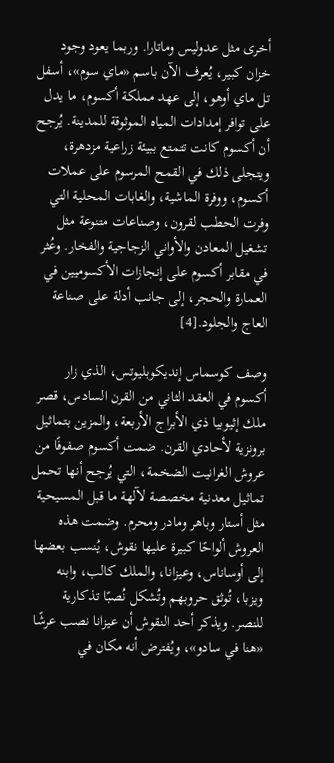أخرى مثل عدوليس وماتارا. وربما يعود وجود خزان كبير، يُعرف الآن باسم «ماي سوم»، أسفل تل ماي أوهو، إلى عهد مملكة أكسوم، ما يدل على توافر إمدادات المياه الموثوقة للمدينة. يُرجح أن أكسوم كانت تتمتع ببيئة زراعية مزدهرة، ويتجلى ذلك في القمح المرسوم على عملات أكسوم، ووفرة الماشية، والغابات المحلية التي وفرت الحطب لقرون، وصناعات متنوعة مثل تشغيل المعادن والأواني الزجاجية والفخار. وعُثر في مقابر أكسوم على إنجازات الأكسوميين في العمارة والحجر، إلى جانب أدلة على صناعة العاج والجلود.[4]

وصف كوسماس إنديكوبليوتس، الذي زار أكسوم في العقد الثاني من القرن السادس، قصر ملك إثيوبيا ذي الأبراج الأربعة، والمزين بتماثيل برونزية لأحادي القرن. ضمت أكسوم صفوفًا من عروش الغرانيت الضخمة، التي يُرجح أنها تحمل تماثيل معدنية مخصصة لآلهة ما قبل المسيحية مثل أستار وباهر ومادر ومحرم. وضمت هذه العروش ألواحًا كبيرة عليها نقوش، يُنسب بعضها إلى أوساناس، وعيزانا، والملك كالب، وابنه ويزبا، تُوثق حروبهم وتُشكل نُصبًا تذكارية للنصر. ويذكر أحد النقوش أن عيزانا نصب عرشًا «هنا في سادو»، ويُفترض أنه مكان في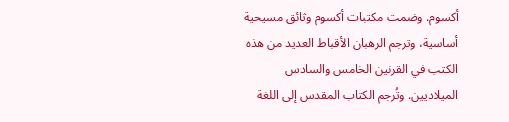أكسوم. وضمت مكتبات أكسوم وثائق مسيحية أساسية، وترجم الرهبان الأقباط العديد من هذه الكتب في القرنين الخامس والسادس الميلاديين. وتُرجم الكتاب المقدس إلى اللغة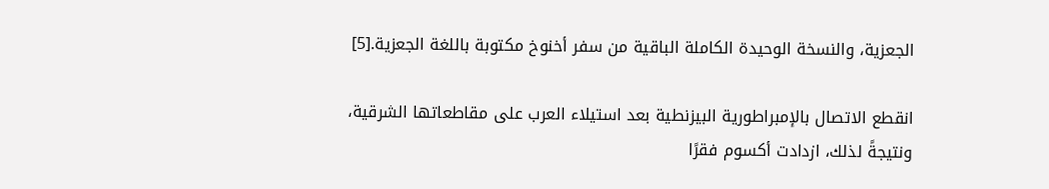الجعزية، والنسخة الوحيدة الكاملة الباقية من سفر أخنوخ مكتوبة باللغة الجعزية.[5]

انقطع الاتصال بالإمبراطورية البيزنطية بعد استيلاء العرب على مقاطعاتها الشرقية، ونتيجةً لذلك، ازدادت أكسوم فقرًا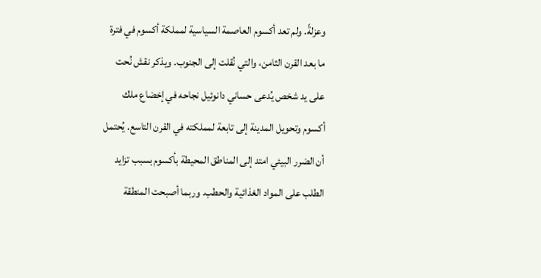وعزلةً. ولم تعد أكسوم العاصمة السياسية لمملكة أكسوم في فترة ما بعد القرن الثامن، والتي نُقلت إلى الجنوب. ويذكر نقش نُحت على يد شخص يُدعى حساني دانوئيل نجاحه في إخضاع ملك أكسوم وتحويل المدينة إلى تابعة لمملكته في القرن التاسع. يُحتمل أن الضرر البيئي امتد إلى المناطق المحيطة بأكسوم بسبب تزايد الطلب على المواد الغذائية والحطب. وربما أصبحت المنطقة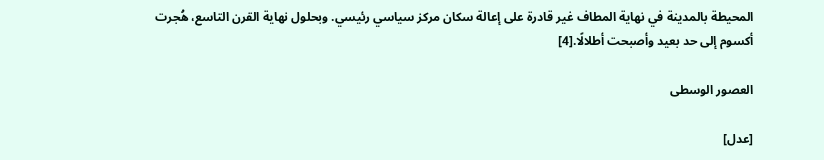المحيطة بالمدينة في نهاية المطاف غير قادرة على إعالة سكان مركز سياسي رئيسي. وبحلول نهاية القرن التاسع، هُجرت أكسوم إلى حد بعيد وأصبحت أطلالًا.[4]

العصور الوسطى

[عدل]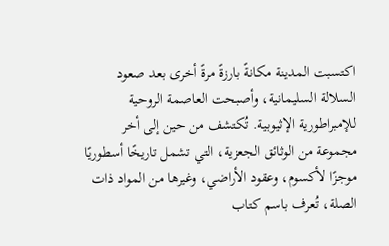اكتسبت المدينة مكانةً بارزةً مرةً أخرى بعد صعود السلالة السليمانية، وأصبحت العاصمة الروحية للإمبراطورية الإثيوبية. تُكتشف من حين إلى أخر مجموعة من الوثائق الجعزية، التي تشمل تاريخًا أسطوريًا موجزًا لأكسوم، وعقود الأراضي، وغيرها من المواد ذات الصلة، تُعرف باسم كتاب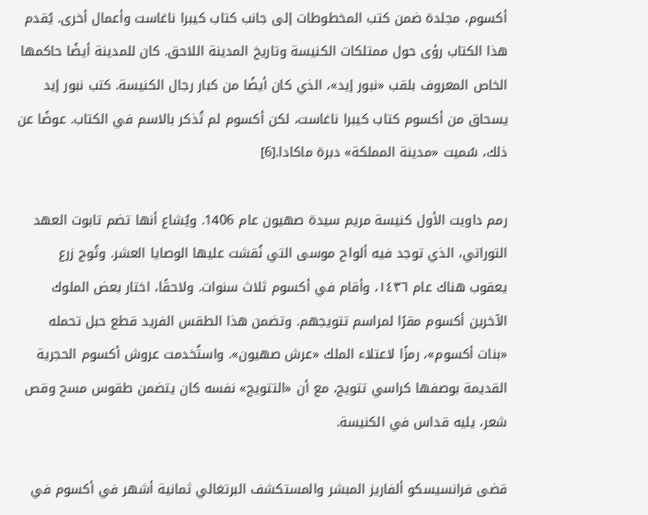أكسوم، مجلدة ضمن كتب المخطوطات إلى جانب كتاب كيبرا ناغاست وأعمال أخرى. يُقدم هذا الكتاب رؤى حول ممتلكات الكنيسة وتاريخ المدينة اللاحق. كان للمدينة أيضًا حاكمها الخاص المعروف بلقب «نبور إيد»، الذي كان أيضًا من كبار رجال الكنيسة. كتب نبور إيد يسحاق من أكسوم كتاب كيبرا ناغاست، لكن أكسوم لم تُذكر بالاسم في الكتاب. عوضًا عن ذلك، سُميت «مدينة المملكة» دبرة ماكادا.[6]

رمم داويت الأول كنيسة مريم سيدة صهيون عام 1406. ويُشاع أنها تضم تابوت العهد التوراتي، الذي توجد فيه ألواح موسى التي نُقشت عليها الوصايا العشر. وتُوج زرع يعقوب هناك عام ١٤٣٦، وأقام في أكسوم ثلاث سنوات. ولاحقًا، اختار بعض الملوك الآخرين أكسوم مقرًا لمراسم تتويجهم. وتضمن هذا الطقس الفريد قطع حبل تحمله «بنات أكسوم»، رمزًا لاعتلاء الملك «عرش صهيون». واستُخدمت عروش أكسوم الحجرية القديمة بوصفها كراسي تتويج، مع أن «التتويج» نفسه كان يتضمن طقوس مسح وقص شعر، يليه قداس في الكنيسة.

قضى فرانسيسكو ألفاريز المبشر والمستكشف البرتغالي ثمانية أشهر في أكسوم في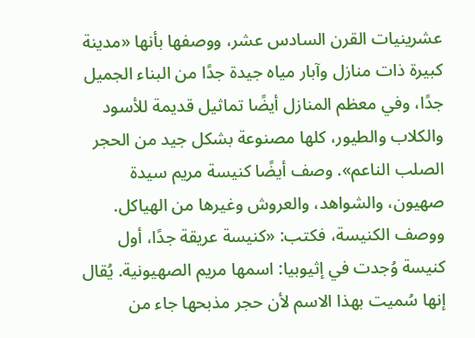عشرينيات القرن السادس عشر، ووصفها بأنها «مدينة كبيرة ذات منازل وآبار مياه جيدة جدًا من البناء الجميل جدًا، وفي معظم المنازل أيضًا تماثيل قديمة للأسود والكلاب والطيور، كلها مصنوعة بشكل جيد من الحجر الصلب الناعم». وصف أيضًا كنيسة مريم سيدة صهيون، والشواهد، والعروش وغيرها من الهياكل. ووصف الكنيسة، فكتب: «كنيسة عريقة جدًا، أول كنيسة وُجدت في إثيوبيا: اسمها مريم الصهيونية. يُقال إنها سُميت بهذا الاسم لأن حجر مذبحها جاء من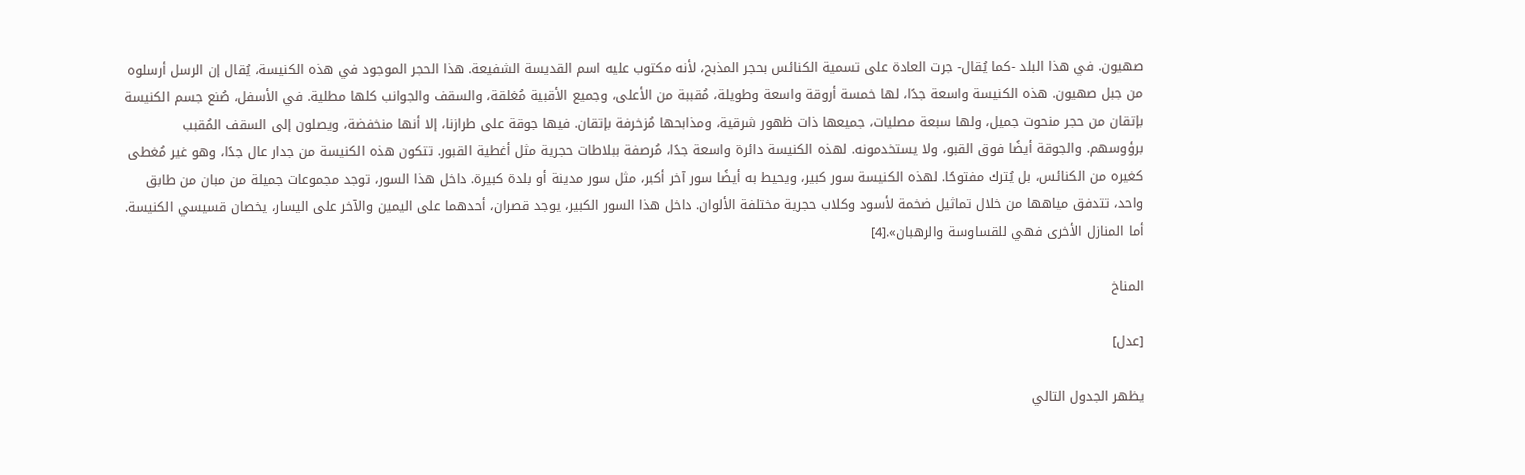صهيون. في هذا البلد -كما يُقال- جرت العادة على تسمية الكنائس بحجر المذبح، لأنه مكتوب عليه اسم القديسة الشفيعة. هذا الحجر الموجود في هذه الكنيسة، يُقال إن الرسل أرسلوه من جبل صهيون. هذه الكنيسة واسعة جدًا، لها خمسة أروقة واسعة وطويلة، مُقببة من الأعلى، وجميع الأقبية مُغلقة، والسقف والجوانب كلها مطلية. في الأسفل، صُنع جسم الكنيسة بإتقان من حجر منحوت جميل، ولها سبعة مصليات، جميعها ذات ظهور شرقية، ومذابحها مُزخرفة بإتقان. فيها جوقة على طرازنا، إلا أنها منخفضة، ويصلون إلى السقف المُقبب برؤوسهم. والجوقة أيضًا فوق القبو، ولا يستخدمونه. لهذه الكنيسة دائرة واسعة جدًا، مُرصفة ببلاطات حجرية مثل أغطية القبور. تتكون هذه الكنيسة من جدار عال جدًا، وهو غير مُغطى كغيره من الكنائس، بل يُترك مفتوحًا. لهذه الكنيسة سور كبير، ويحيط به أيضًا سور آخر أكبر، مثل سور مدينة أو بلدة كبيرة. داخل هذا السور، توجد مجموعات جميلة من مبان من طابق واحد، تتدفق مياهها من خلال تماثيل ضخمة لأسود وكلاب حجرية مختلفة الألوان. داخل هذا السور الكبير، يوجد قصران، أحدهما على اليمين والآخر على اليسار، يخصان قسيسي الكنيسة. أما المنازل الأخرى فهي للقساوسة والرهبان».[4]

المناخ

[عدل]

يظهر الجدول التالي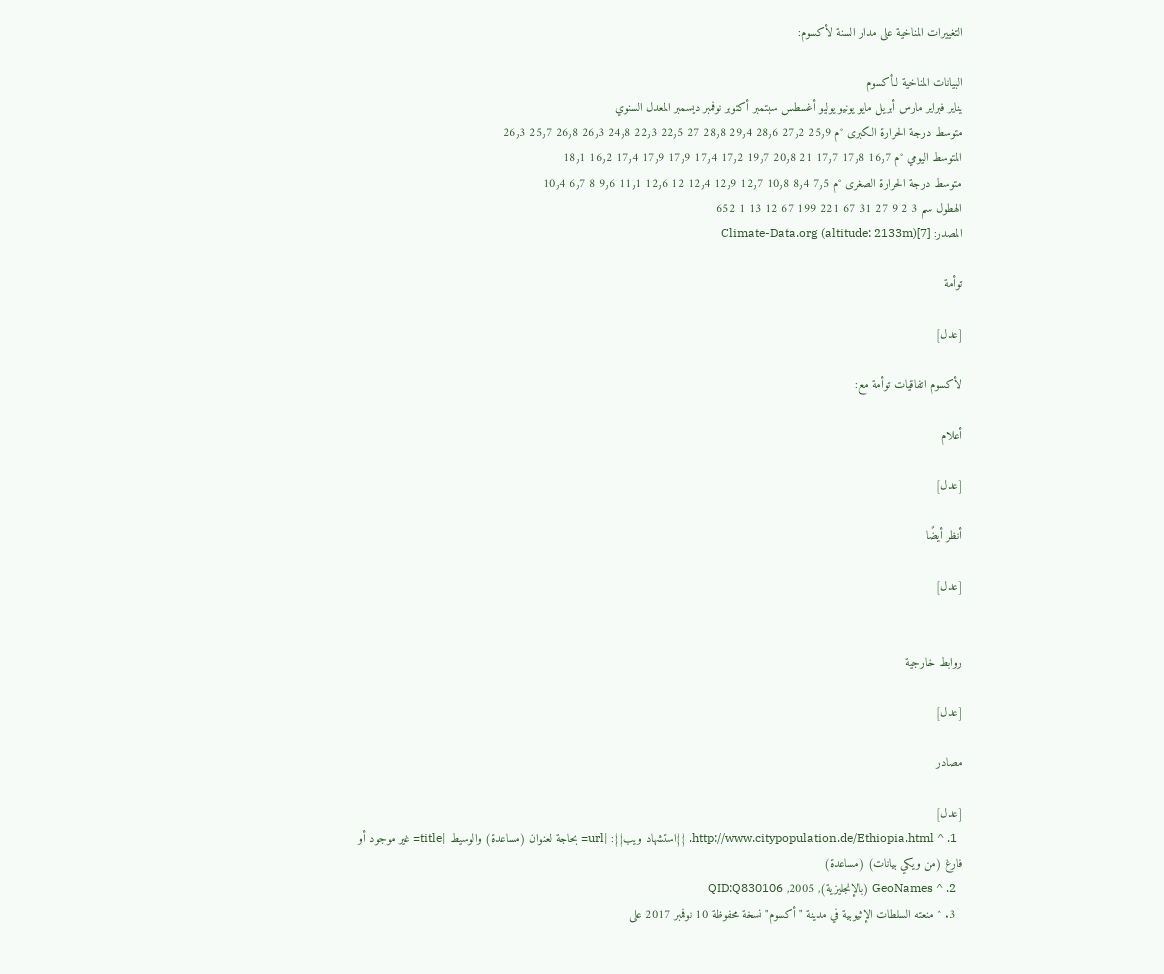التغييرات المناخية على مدار السنة لأكسوم:

البيانات المناخية لـأكسوم
يناير فبراير مارس أبريل مايو يونيو يوليو أغسطس سبتمبر أكتوبر نوفمبر ديسمبر المعدل السنوي
متوسط درجة الحرارة الكبرى °م 25٫9 27٫2 28٫6 29٫4 28٫8 27 22٫5 22٫3 24٫8 26٫3 26٫8 25٫7 26٫3
المتوسط اليومي °م 16٫7 17٫8 17٫7 21 20٫8 19٫7 17٫2 17٫4 17٫9 17٫9 17٫4 16٫2 18٫1
متوسط درجة الحرارة الصغرى °م 7٫5 8٫4 10٫8 12٫7 12٫9 12٫4 12 12٫6 11٫1 9٫6 8 6٫7 10٫4
الهطول سم 3 2 9 27 31 67 221 199 67 12 13 1 652
المصدر: Climate-Data.org (altitude: 2133m)[7]

توأمة

[عدل]

لأكسوم اتفاقيات توأمة مع:

أعلام

[عدل]

أنظر أيضًا

[عدل]


روابط خارجية

[عدل]

مصادر

[عدل]
  1. ^ http://www.citypopulation.de/Ethiopia.html. {{استشهاد ويب}}: |url= بحاجة لعنوان (مساعدة) والوسيط |title= غير موجود أو فارغ (من ويكي بيانات) (مساعدة)
  2. ^ GeoNames (بالإنجليزية), 2005, QID:Q830106
  3. ^ منعته السلطات الإثيوبية في مدينة " أكسوم" نسخة محفوظة 10 نوفمبر 2017 على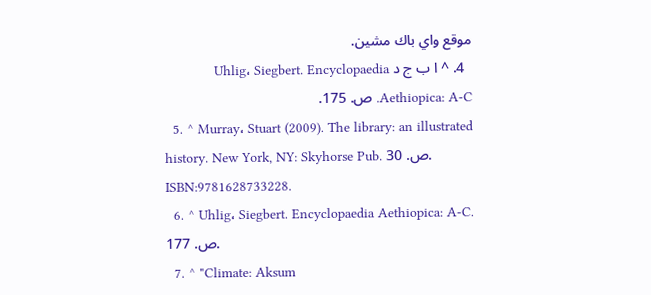موقع واي باك مشين.
  4. ^ ا ب ج د Uhlig، Siegbert. Encyclopaedia Aethiopica: A-C. ص. 175.
  5. ^ Murray، Stuart (2009). The library: an illustrated history. New York, NY: Skyhorse Pub. ص. 30. ISBN:9781628733228.
  6. ^ Uhlig، Siegbert. Encyclopaedia Aethiopica: A-C. ص. 177.
  7. ^ "Climate: Aksum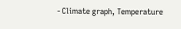- Climate graph, Temperature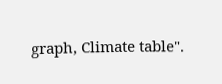graph, Climate table".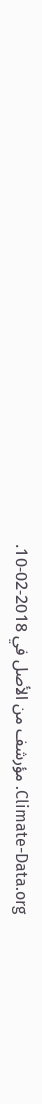Climate-Data.org. مؤرشف من الأصل في 2018-02-10.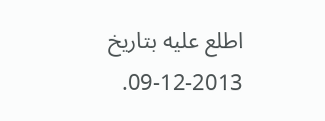اطلع عليه بتاريخ 2013-12-09.